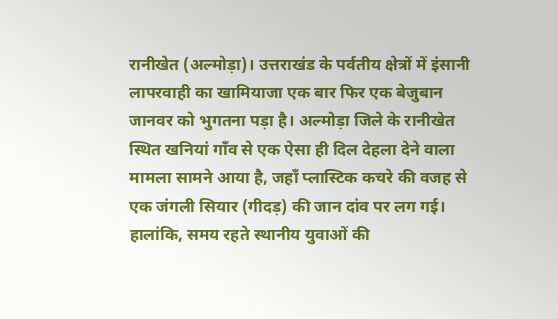रानीखेत (अल्मोड़ा)। उत्तराखंड के पर्वतीय क्षेत्रों में इंसानी लापरवाही का खामियाजा एक बार फिर एक बेजुबान जानवर को भुगतना पड़ा है। अल्मोड़ा जिले के रानीखेत स्थित खनियां गाँव से एक ऐसा ही दिल देहला देने वाला मामला सामने आया है, जहाँ प्लास्टिक कचरे की वजह से एक जंगली सियार (गीदड़) की जान दांव पर लग गई। हालांकि, समय रहते स्थानीय युवाओं की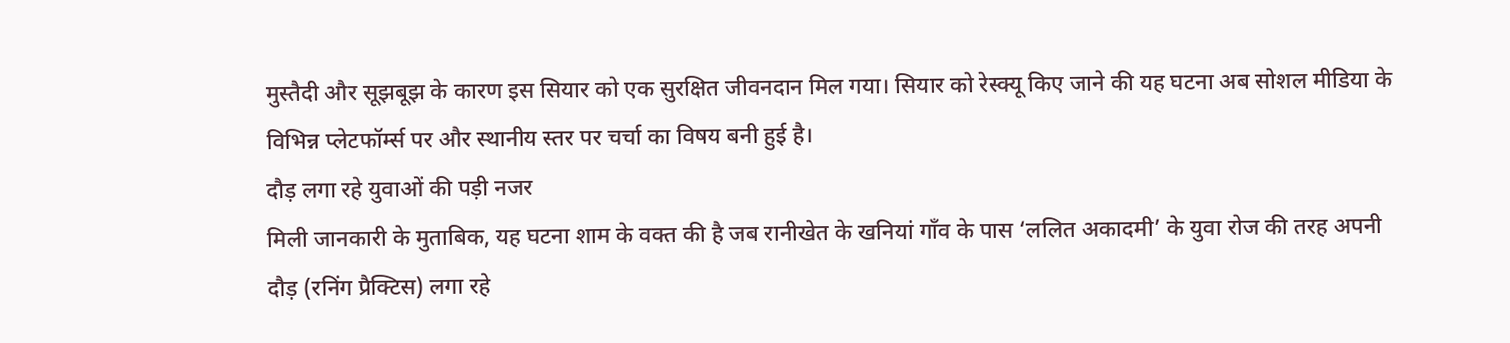मुस्तैदी और सूझबूझ के कारण इस सियार को एक सुरक्षित जीवनदान मिल गया। सियार को रेस्क्यू किए जाने की यह घटना अब सोशल मीडिया के विभिन्न प्लेटफॉर्म्स पर और स्थानीय स्तर पर चर्चा का विषय बनी हुई है।
दौड़ लगा रहे युवाओं की पड़ी नजर
मिली जानकारी के मुताबिक, यह घटना शाम के वक्त की है जब रानीखेत के खनियां गाँव के पास ‘ललित अकादमी’ के युवा रोज की तरह अपनी दौड़ (रनिंग प्रैक्टिस) लगा रहे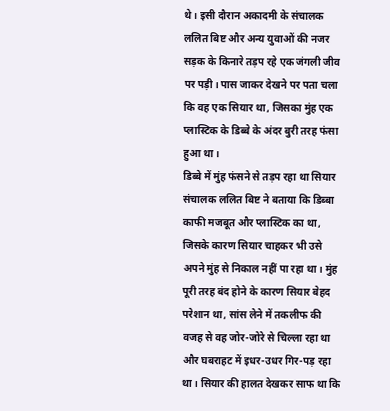थे। इसी दौरान अकादमी के संचालक ललित बिष्ट और अन्य युवाओं की नजर सड़क के किनारे तड़प रहे एक जंगली जीव पर पड़ी। पास जाकर देखने पर पता चला कि वह एक सियार था, जिसका मुंह एक प्लास्टिक के डिब्बे के अंदर बुरी तरह फंसा हुआ था।
डिब्बे में मुंह फंसने से तड़प रहा था सियार
संचालक ललित बिष्ट ने बताया कि डिब्बा काफी मजबूत और प्लास्टिक का था, जिसके कारण सियार चाहकर भी उसे अपने मुंह से निकाल नहीं पा रहा था। मुंह पूरी तरह बंद होने के कारण सियार बेहद परेशान था, सांस लेने में तकलीफ की वजह से वह जोर-जोरे से चिल्ला रहा था और घबराहट में इधर-उधर गिर-पड़ रहा था। सियार की हालत देखकर साफ था कि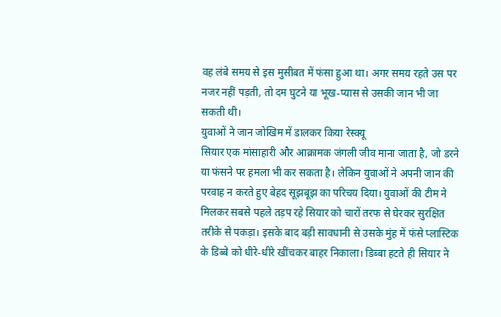वह लंबे समय से इस मुसीबत में फंसा हुआ था। अगर समय रहते उस पर नजर नहीं पड़ती, तो दम घुटने या भूख-प्यास से उसकी जान भी जा सकती थी।
युवाओं ने जान जोखिम में डालकर किया रेस्क्यू
सियार एक मांसाहारी और आक्रामक जंगली जीव माना जाता है, जो डरने या फंसने पर हमला भी कर सकता है। लेकिन युवाओं ने अपनी जान की परवाह न करते हुए बेहद सूझबूझ का परिचय दिया। युवाओं की टीम ने मिलकर सबसे पहले तड़प रहे सियार को चारों तरफ से घेरकर सुरक्षित तरीके से पकड़ा। इसके बाद बड़ी सावधानी से उसके मुंह में फंसे प्लास्टिक के डिब्बे को धीरे-धीरे खींचकर बाहर निकाला। डिब्बा हटते ही सियार ने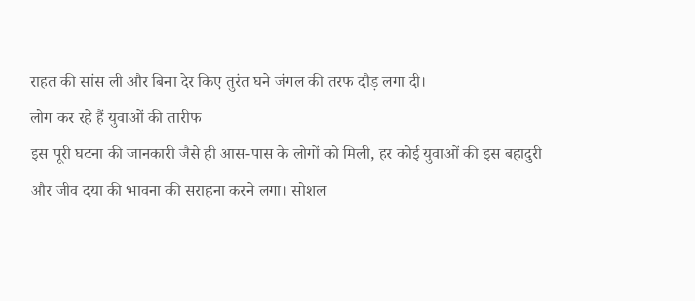राहत की सांस ली और बिना देर किए तुरंत घने जंगल की तरफ दौड़ लगा दी।
लोग कर रहे हैं युवाओं की तारीफ
इस पूरी घटना की जानकारी जैसे ही आस-पास के लोगों को मिली, हर कोई युवाओं की इस बहादुरी और जीव दया की भावना की सराहना करने लगा। सोशल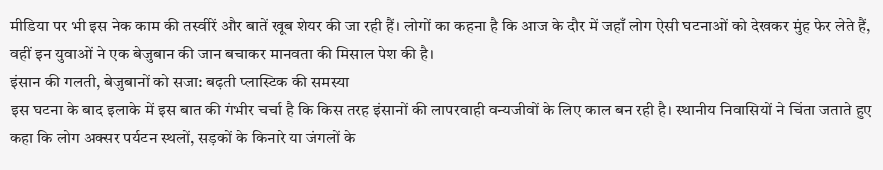मीडिया पर भी इस नेक काम की तस्वीरें और बातें खूब शेयर की जा रही हैं। लोगों का कहना है कि आज के दौर में जहाँ लोग ऐसी घटनाओं को देखकर मुंह फेर लेते हैं, वहीं इन युवाओं ने एक बेजुबान की जान बचाकर मानवता की मिसाल पेश की है।
इंसान की गलती, बेजुबानों को सजा: बढ़ती प्लास्टिक की समस्या
इस घटना के बाद इलाके में इस बात की गंभीर चर्चा है कि किस तरह इंसानों की लापरवाही वन्यजीवों के लिए काल बन रही है। स्थानीय निवासियों ने चिंता जताते हुए कहा कि लोग अक्सर पर्यटन स्थलों, सड़कों के किनारे या जंगलों के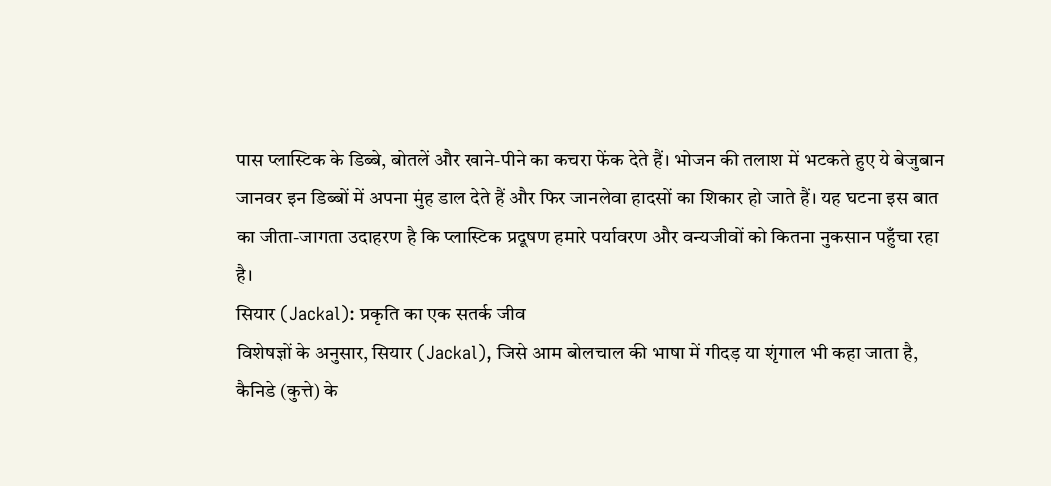पास प्लास्टिक के डिब्बे, बोतलें और खाने-पीने का कचरा फेंक देते हैं। भोजन की तलाश में भटकते हुए ये बेजुबान जानवर इन डिब्बों में अपना मुंह डाल देते हैं और फिर जानलेवा हादसों का शिकार हो जाते हैं। यह घटना इस बात का जीता-जागता उदाहरण है कि प्लास्टिक प्रदूषण हमारे पर्यावरण और वन्यजीवों को कितना नुकसान पहुँचा रहा है।
सियार (Jackal): प्रकृति का एक सतर्क जीव
विशेषज्ञों के अनुसार, सियार (Jackal), जिसे आम बोलचाल की भाषा में गीदड़ या शृंगाल भी कहा जाता है, कैनिडे (कुत्ते) के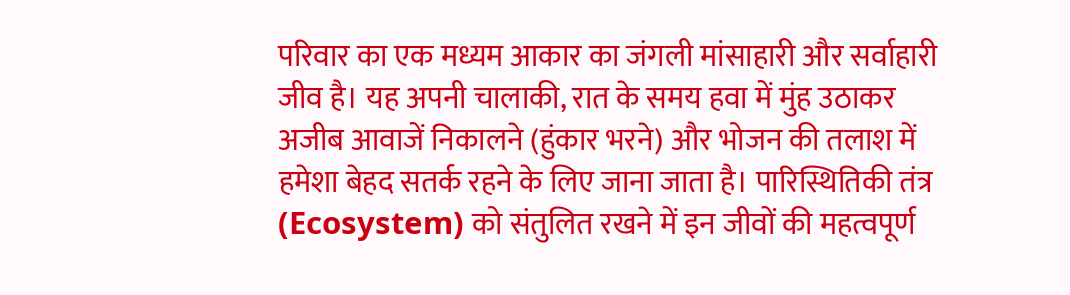परिवार का एक मध्यम आकार का जंगली मांसाहारी और सर्वाहारी जीव है। यह अपनी चालाकी, रात के समय हवा में मुंह उठाकर अजीब आवाजें निकालने (हुंकार भरने) और भोजन की तलाश में हमेशा बेहद सतर्क रहने के लिए जाना जाता है। पारिस्थितिकी तंत्र (Ecosystem) को संतुलित रखने में इन जीवों की महत्वपूर्ण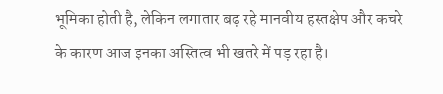भूमिका होती है, लेकिन लगातार बढ़ रहे मानवीय हस्तक्षेप और कचरे के कारण आज इनका अस्तित्व भी खतरे में पड़ रहा है।